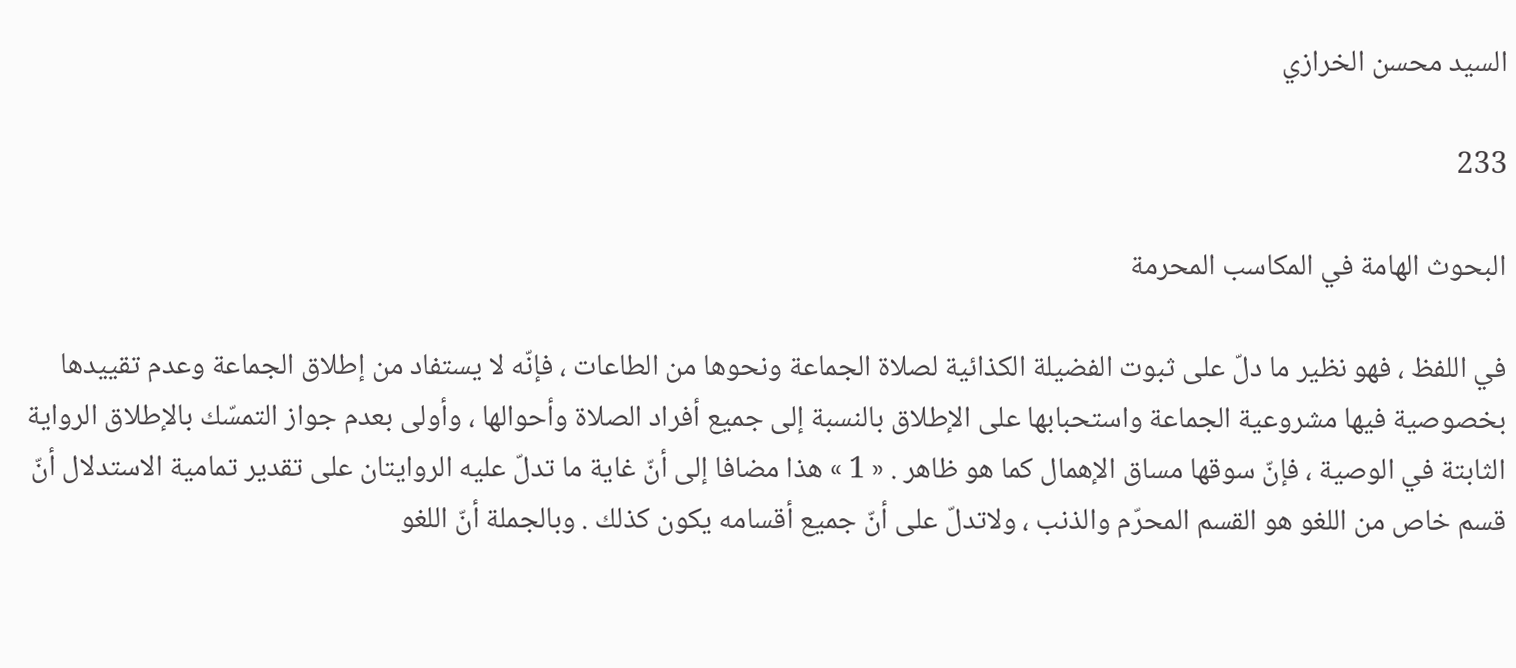السيد محسن الخرازي

233

البحوث الهامة في المكاسب المحرمة

في اللفظ ، فهو نظير ما دلّ على ثبوت الفضيلة الكذائية لصلاة الجماعة ونحوها من الطاعات ، فإنّه لا يستفاد من إطلاق الجماعة وعدم تقييدها بخصوصية فيها مشروعية الجماعة واستحبابها على الإطلاق بالنسبة إلى جميع أفراد الصلاة وأحوالها ، وأولى بعدم جواز التمسّك بالإطلاق الرواية الثابتة في الوصية ، فإنّ سوقها مساق الإهمال كما هو ظاهر . « 1 » هذا مضافا إلى أنّ غاية ما تدلّ عليه الروايتان على تقدير تمامية الاستدلال أنّ قسم خاص من اللغو هو القسم المحرّم والذنب ، ولاتدلّ على أنّ جميع أقسامه يكون كذلك . وبالجملة أنّ اللغو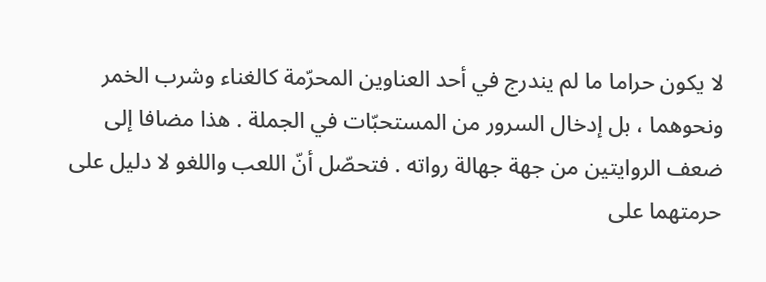لا يكون حراما ما لم يندرج في أحد العناوين المحرّمة كالغناء وشرب الخمر ونحوهما ، بل إدخال السرور من المستحبّات في الجملة . هذا مضافا إلى ضعف الروايتين من جهة جهالة رواته . فتحصّل أنّ اللعب واللغو لا دليل على حرمتهما على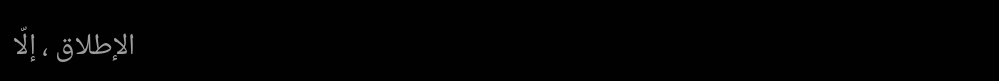الإطلاق ، إلّا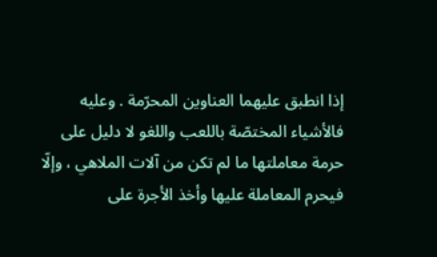إذا انطبق عليهما العناوين المحرّمة . وعليه فالأشياء المختصّة باللعب واللغو لا دليل على حرمة معاملتها ما لم تكن من آلات الملاهي ، وإلّا فيحرم المعاملة عليها وأخذ الأجرة على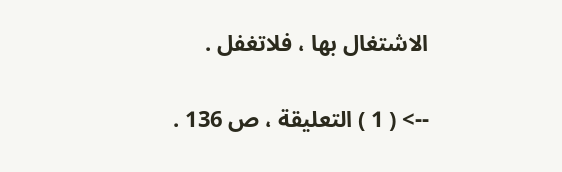الاشتغال بها ، فلاتغفل .

--> ( 1 ) التعليقة ، ص 136 .